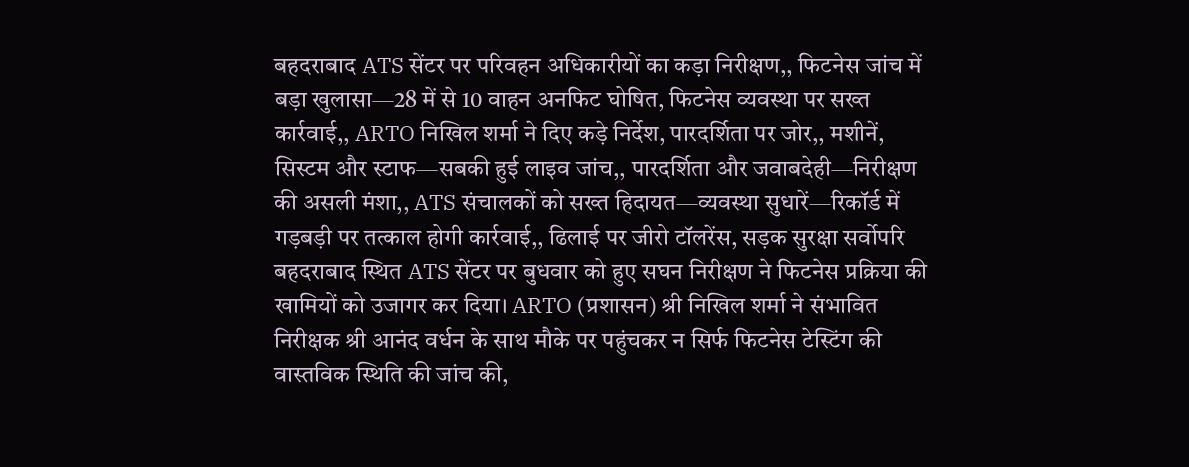बहदराबाद ATS सेंटर पर परिवहन अधिकारीयों का कड़ा निरीक्षण,, फिटनेस जांच में बड़ा खुलासा—28 में से 10 वाहन अनफिट घोषित, फिटनेस व्यवस्था पर सख्त कार्रवाई,, ARTO निखिल शर्मा ने दिए कड़े निर्देश, पारदर्शिता पर जोर,, मशीनें, सिस्टम और स्टाफ—सबकी हुई लाइव जांच,, पारदर्शिता और जवाबदेही—निरीक्षण की असली मंशा,, ATS संचालकों को सख्त हिदायत—व्यवस्था सुधारें—रिकॉर्ड में गड़बड़ी पर तत्काल होगी कार्रवाई,, ढिलाई पर जीरो टॉलरेंस, सड़क सुरक्षा सर्वोपरि
बहदराबाद स्थित ATS सेंटर पर बुधवार को हुए सघन निरीक्षण ने फिटनेस प्रक्रिया की खामियों को उजागर कर दिया। ARTO (प्रशासन) श्री निखिल शर्मा ने संभावित निरीक्षक श्री आनंद वर्धन के साथ मौके पर पहुंचकर न सिर्फ फिटनेस टेस्टिंग की वास्तविक स्थिति की जांच की,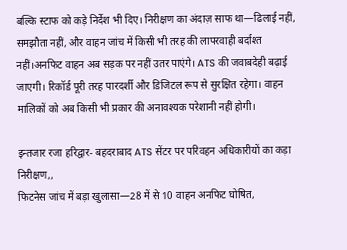बल्कि स्टाफ को कड़े निर्देश भी दिए। निरीक्षण का अंदाज़ साफ था—ढिलाई नहीं, समझौता नहीं, और वाहन जांच में किसी भी तरह की लापरवाही बर्दाश्त नहीं।अनफिट वाहन अब सड़क पर नहीं उतर पाएंगे। ATS की जवाबदेही बढ़ाई जाएगी। रिकॉर्ड पूरी तरह पारदर्शी और डिजिटल रूप से सुरक्षित रहेगा। वाहन मालिकों को अब किसी भी प्रकार की अनावश्यक परेशानी नहीं होगी।

इन्तजार रजा हरिद्वार- बहदराबाद ATS सेंटर पर परिवहन अधिकारीयों का कड़ा निरीक्षण,,
फिटनेस जांच में बड़ा खुलासा—28 में से 10 वाहन अनफिट घोषित,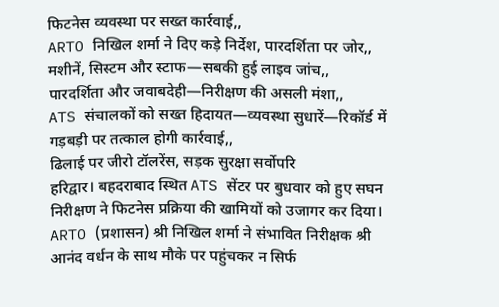फिटनेस व्यवस्था पर सख्त कार्रवाई,,
ARTO निखिल शर्मा ने दिए कड़े निर्देश, पारदर्शिता पर जोर,,
मशीनें, सिस्टम और स्टाफ—सबकी हुई लाइव जांच,,
पारदर्शिता और जवाबदेही—निरीक्षण की असली मंशा,,
ATS संचालकों को सख्त हिदायत—व्यवस्था सुधारें—रिकॉर्ड में गड़बड़ी पर तत्काल होगी कार्रवाई,,
ढिलाई पर जीरो टॉलरेंस, सड़क सुरक्षा सर्वोपरि
हरिद्वार। बहदराबाद स्थित ATS सेंटर पर बुधवार को हुए सघन निरीक्षण ने फिटनेस प्रक्रिया की खामियों को उजागर कर दिया। ARTO (प्रशासन) श्री निखिल शर्मा ने संभावित निरीक्षक श्री आनंद वर्धन के साथ मौके पर पहुंचकर न सिर्फ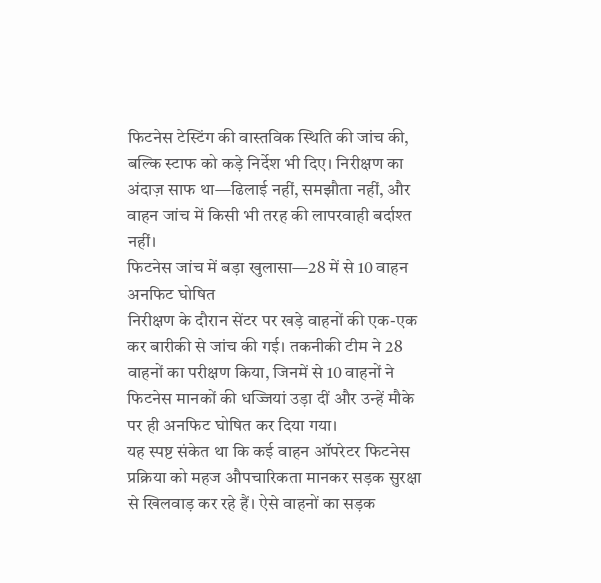फिटनेस टेस्टिंग की वास्तविक स्थिति की जांच की, बल्कि स्टाफ को कड़े निर्देश भी दिए। निरीक्षण का अंदाज़ साफ था—ढिलाई नहीं, समझौता नहीं, और वाहन जांच में किसी भी तरह की लापरवाही बर्दाश्त नहीं।
फिटनेस जांच में बड़ा खुलासा—28 में से 10 वाहन अनफिट घोषित
निरीक्षण के दौरान सेंटर पर खड़े वाहनों की एक-एक कर बारीकी से जांच की गई। तकनीकी टीम ने 28 वाहनों का परीक्षण किया, जिनमें से 10 वाहनों ने फिटनेस मानकों की धज्जियां उड़ा दीं और उन्हें मौके पर ही अनफिट घोषित कर दिया गया।
यह स्पष्ट संकेत था कि कई वाहन ऑपरेटर फिटनेस प्रक्रिया को महज औपचारिकता मानकर सड़क सुरक्षा से खिलवाड़ कर रहे हैं। ऐसे वाहनों का सड़क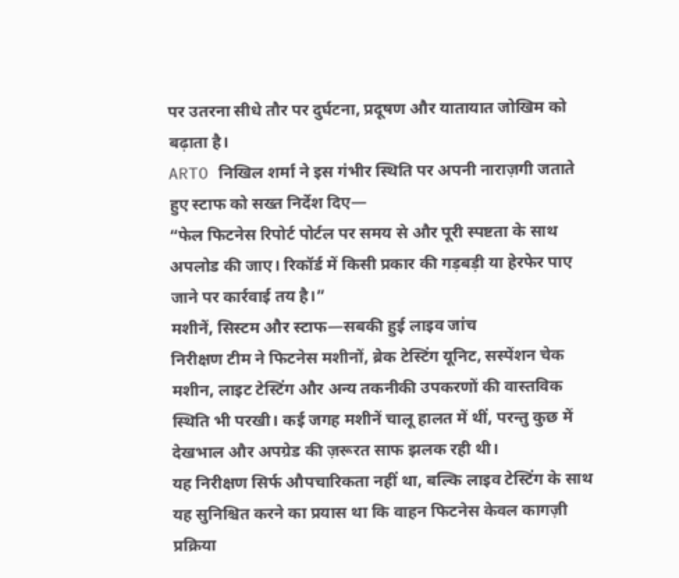पर उतरना सीधे तौर पर दुर्घटना, प्रदूषण और यातायात जोखिम को बढ़ाता है।
ARTO निखिल शर्मा ने इस गंभीर स्थिति पर अपनी नाराज़गी जताते हुए स्टाफ को सख्त निर्देश दिए—
“फेल फिटनेस रिपोर्ट पोर्टल पर समय से और पूरी स्पष्टता के साथ अपलोड की जाए। रिकॉर्ड में किसी प्रकार की गड़बड़ी या हेरफेर पाए जाने पर कार्रवाई तय है।”
मशीनें, सिस्टम और स्टाफ—सबकी हुई लाइव जांच
निरीक्षण टीम ने फिटनेस मशीनों, ब्रेक टेस्टिंग यूनिट, सस्पेंशन चेक मशीन, लाइट टेस्टिंग और अन्य तकनीकी उपकरणों की वास्तविक स्थिति भी परखी। कई जगह मशीनें चालू हालत में थीं, परन्तु कुछ में देखभाल और अपग्रेड की ज़रूरत साफ झलक रही थी।
यह निरीक्षण सिर्फ औपचारिकता नहीं था, बल्कि लाइव टेस्टिंग के साथ यह सुनिश्चित करने का प्रयास था कि वाहन फिटनेस केवल कागज़ी प्रक्रिया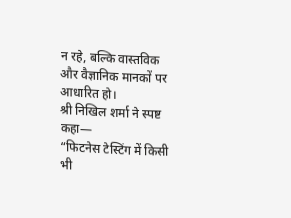न रहे, बल्कि वास्तविक और वैज्ञानिक मानकों पर आधारित हो।
श्री निखिल शर्मा ने स्पष्ट कहा—
“फिटनेस टेस्टिंग में किसी भी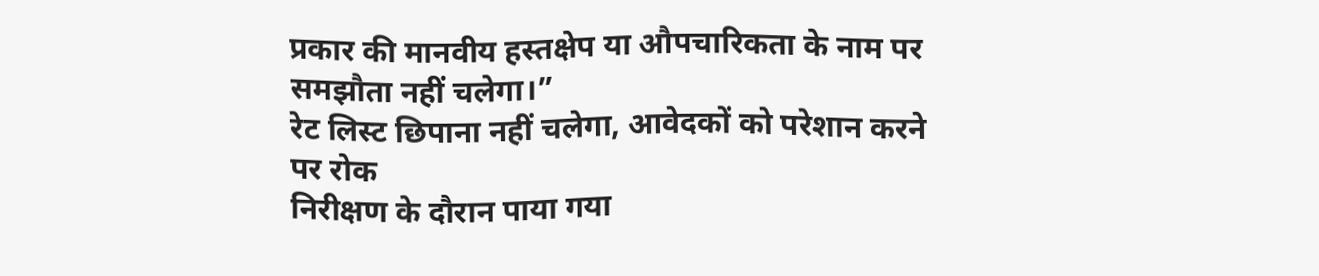प्रकार की मानवीय हस्तक्षेप या औपचारिकता के नाम पर समझौता नहीं चलेगा।”
रेट लिस्ट छिपाना नहीं चलेगा, आवेदकों को परेशान करने पर रोक
निरीक्षण के दौरान पाया गया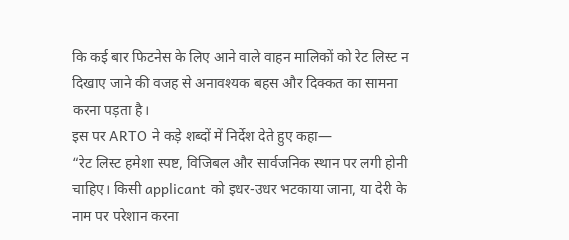कि कई बार फिटनेस के लिए आने वाले वाहन मालिकों को रेट लिस्ट न दिखाए जाने की वजह से अनावश्यक बहस और दिक्कत का सामना करना पड़ता है।
इस पर ARTO ने कड़े शब्दों में निर्देश देते हुए कहा—
“रेट लिस्ट हमेशा स्पष्ट, विजिबल और सार्वजनिक स्थान पर लगी होनी चाहिए। किसी applicant को इधर-उधर भटकाया जाना, या देरी के नाम पर परेशान करना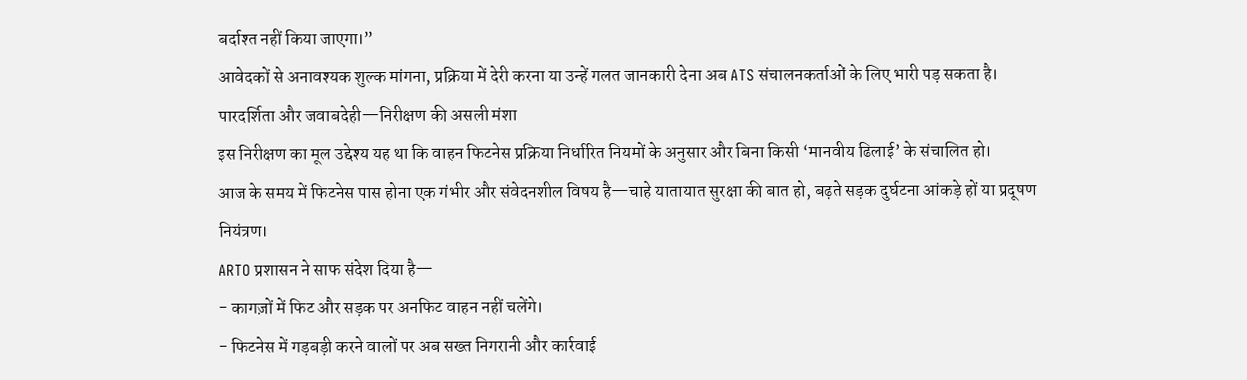बर्दाश्त नहीं किया जाएगा।”
आवेदकों से अनावश्यक शुल्क मांगना, प्रक्रिया में देरी करना या उन्हें गलत जानकारी देना अब ATS संचालनकर्ताओं के लिए भारी पड़ सकता है।
पारदर्शिता और जवाबदेही—निरीक्षण की असली मंशा
इस निरीक्षण का मूल उद्देश्य यह था कि वाहन फिटनेस प्रक्रिया निर्धारित नियमों के अनुसार और बिना किसी ‘मानवीय ढिलाई’ के संचालित हो।
आज के समय में फिटनेस पास होना एक गंभीर और संवेदनशील विषय है—चाहे यातायात सुरक्षा की बात हो, बढ़ते सड़क दुर्घटना आंकड़े हों या प्रदूषण नियंत्रण।
ARTO प्रशासन ने साफ संदेश दिया है—
- कागज़ों में फिट और सड़क पर अनफिट वाहन नहीं चलेंगे।
- फिटनेस में गड़बड़ी करने वालों पर अब सख्त निगरानी और कार्रवाई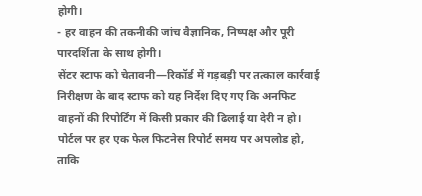होगी।
- हर वाहन की तकनीकी जांच वैज्ञानिक, निष्पक्ष और पूरी पारदर्शिता के साथ होगी।
सेंटर स्टाफ को चेतावनी—रिकॉर्ड में गड़बड़ी पर तत्काल कार्रवाई
निरीक्षण के बाद स्टाफ को यह निर्देश दिए गए कि अनफिट वाहनों की रिपोर्टिंग में किसी प्रकार की ढिलाई या देरी न हो। पोर्टल पर हर एक फेल फिटनेस रिपोर्ट समय पर अपलोड हो, ताकि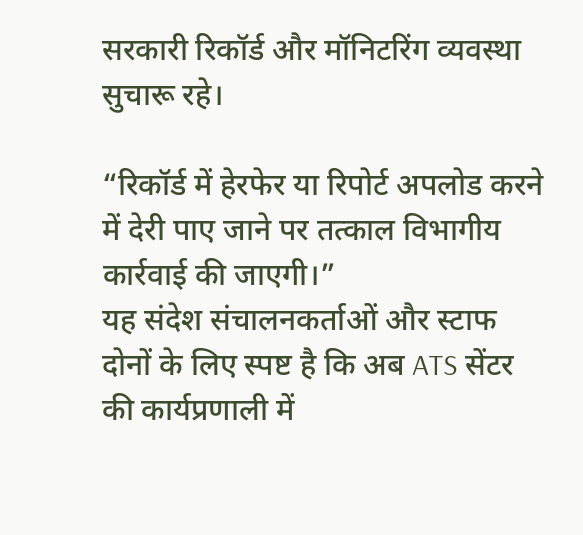सरकारी रिकॉर्ड और मॉनिटरिंग व्यवस्था सुचारू रहे।

“रिकॉर्ड में हेरफेर या रिपोर्ट अपलोड करने में देरी पाए जाने पर तत्काल विभागीय कार्रवाई की जाएगी।”
यह संदेश संचालनकर्ताओं और स्टाफ दोनों के लिए स्पष्ट है कि अब ATS सेंटर की कार्यप्रणाली में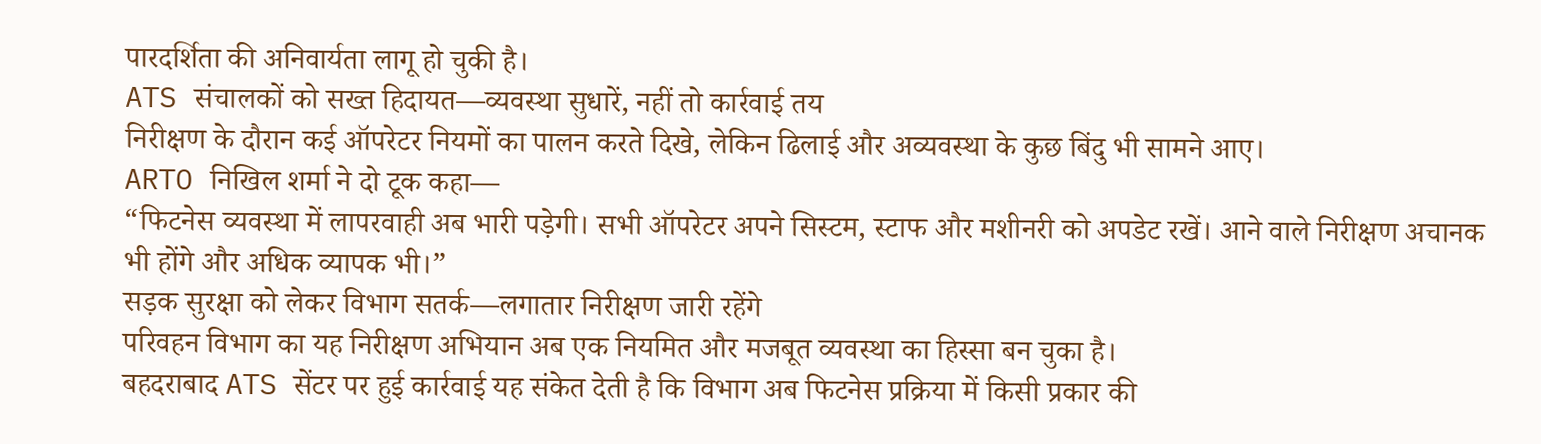पारदर्शिता की अनिवार्यता लागू हो चुकी है।
ATS संचालकों को सख्त हिदायत—व्यवस्था सुधारें, नहीं तो कार्रवाई तय
निरीक्षण के दौरान कई ऑपरेटर नियमों का पालन करते दिखे, लेकिन ढिलाई और अव्यवस्था के कुछ बिंदु भी सामने आए।
ARTO निखिल शर्मा ने दो टूक कहा—
“फिटनेस व्यवस्था में लापरवाही अब भारी पड़ेगी। सभी ऑपरेटर अपने सिस्टम, स्टाफ और मशीनरी को अपडेट रखें। आने वाले निरीक्षण अचानक भी होंगे और अधिक व्यापक भी।”
सड़क सुरक्षा को लेकर विभाग सतर्क—लगातार निरीक्षण जारी रहेंगे
परिवहन विभाग का यह निरीक्षण अभियान अब एक नियमित और मजबूत व्यवस्था का हिस्सा बन चुका है।
बहदराबाद ATS सेंटर पर हुई कार्रवाई यह संकेत देती है कि विभाग अब फिटनेस प्रक्रिया में किसी प्रकार की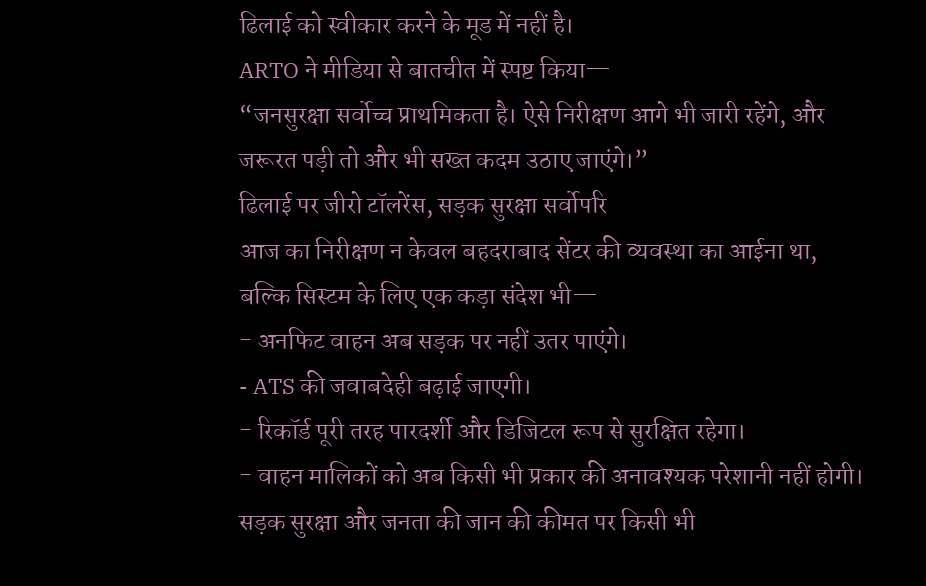ढिलाई को स्वीकार करने के मूड में नहीं है।
ARTO ने मीडिया से बातचीत में स्पष्ट किया—
“जनसुरक्षा सर्वोच्च प्राथमिकता है। ऐसे निरीक्षण आगे भी जारी रहेंगे, और जरूरत पड़ी तो और भी सख्त कदम उठाए जाएंगे।”
ढिलाई पर जीरो टॉलरेंस, सड़क सुरक्षा सर्वोपरि
आज का निरीक्षण न केवल बहदराबाद सेंटर की व्यवस्था का आईना था, बल्कि सिस्टम के लिए एक कड़ा संदेश भी—
- अनफिट वाहन अब सड़क पर नहीं उतर पाएंगे।
- ATS की जवाबदेही बढ़ाई जाएगी।
- रिकॉर्ड पूरी तरह पारदर्शी और डिजिटल रूप से सुरक्षित रहेगा।
- वाहन मालिकों को अब किसी भी प्रकार की अनावश्यक परेशानी नहीं होगी।
सड़क सुरक्षा और जनता की जान की कीमत पर किसी भी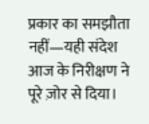प्रकार का समझौता नहीं—यही संदेश आज के निरीक्षण ने पूरे ज़ोर से दिया।